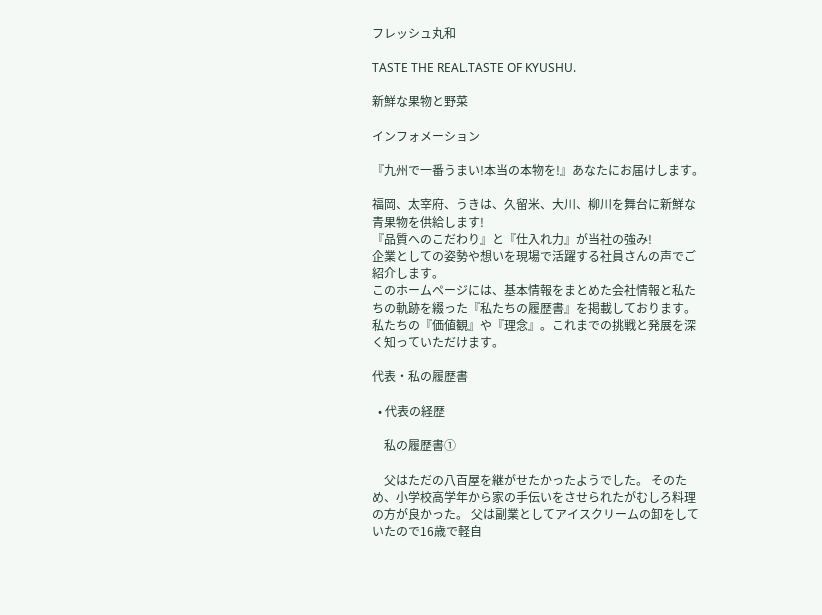フレッシュ丸和

TASTE THE REAL.TASTE OF KYUSHU.

新鮮な果物と野菜

インフォメーション

『九州で一番うまい!本当の本物を!』あなたにお届けします。

福岡、太宰府、うきは、久留米、大川、柳川を舞台に新鮮な青果物を供給します!
『品質へのこだわり』と『仕入れ力』が当社の強み!
企業としての姿勢や想いを現場で活躍する社員さんの声でご紹介します。
このホームページには、基本情報をまとめた会社情報と私たちの軌跡を綴った『私たちの履歴書』を掲載しております。
私たちの『価値観』や『理念』。これまでの挑戦と発展を深く知っていただけます。

代表・私の履歴書

  • 代表の経歴

    私の履歴書①

    父はただの八百屋を継がせたかったようでした。 そのため、小学校高学年から家の手伝いをさせられたがむしろ料理の方が良かった。 父は副業としてアイスクリームの卸をしていたので16歳で軽自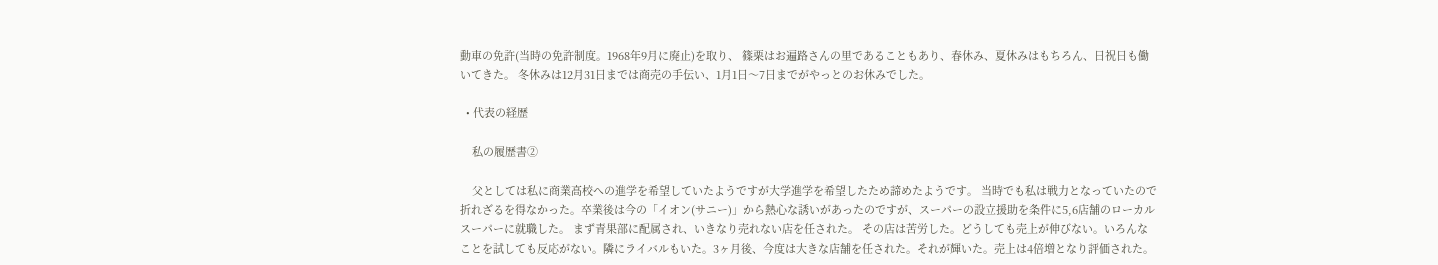動車の免許(当時の免許制度。1968年9月に廃止)を取り、 篠栗はお遍路さんの里であることもあり、春休み、夏休みはもちろん、日祝日も働いてきた。 冬休みは12月31日までは商売の手伝い、1月1日〜7日までがやっとのお休みでした。

  • 代表の経歴

    私の履歴書②

    父としては私に商業高校への進学を希望していたようですが大学進学を希望したため諦めたようです。 当時でも私は戦力となっていたので折れざるを得なかった。卒業後は今の「イオン(サニー)」から熱心な誘いがあったのですが、スーパーの設立援助を条件に5,6店舗のローカルスーパーに就職した。 まず青果部に配属され、いきなり売れない店を任された。 その店は苦労した。どうしても売上が伸びない。いろんなことを試しても反応がない。隣にライバルもいた。3ヶ月後、今度は大きな店舗を任された。それが輝いた。売上は4倍増となり評価された。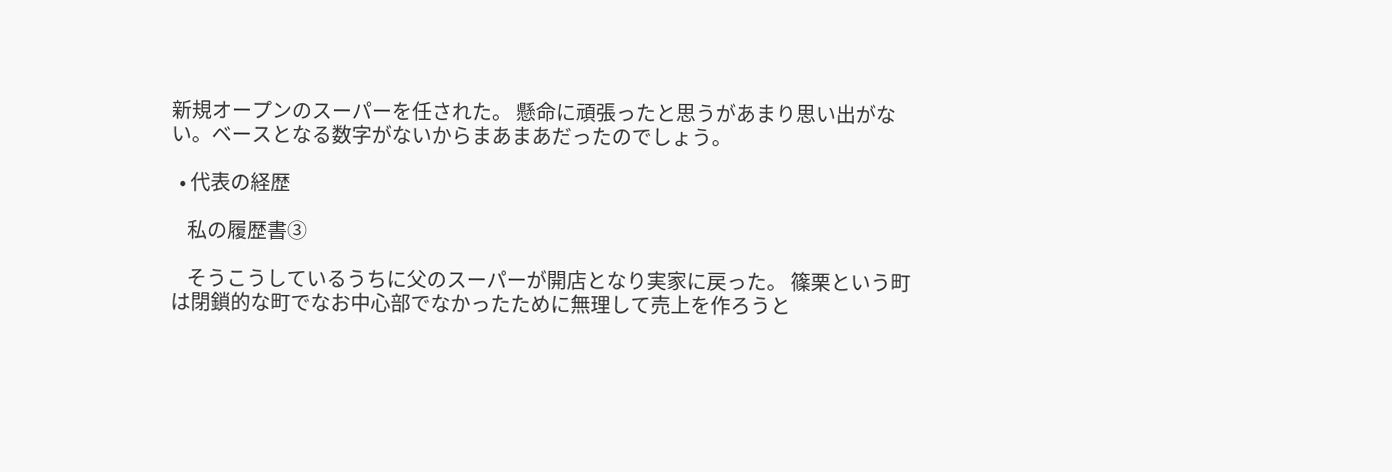新規オープンのスーパーを任された。 懸命に頑張ったと思うがあまり思い出がない。ベースとなる数字がないからまあまあだったのでしょう。

  • 代表の経歴

    私の履歴書③

    そうこうしているうちに父のスーパーが開店となり実家に戻った。 篠栗という町は閉鎖的な町でなお中心部でなかったために無理して売上を作ろうと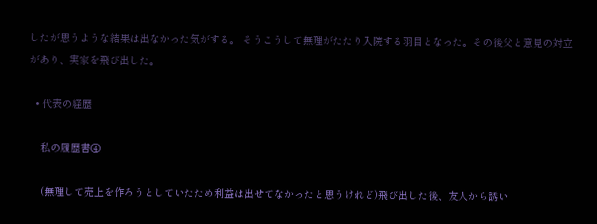したが思うような結果は出なかった気がする。 そうこうして無理がたたり入院する羽目となった。その後父と意見の対立があり、実家を飛び出した。

  • 代表の経歴

    私の履歴書④

    (無理して売上を作ろうとしていたため利益は出せてなかったと思うけれど)飛び出した後、友人から誘い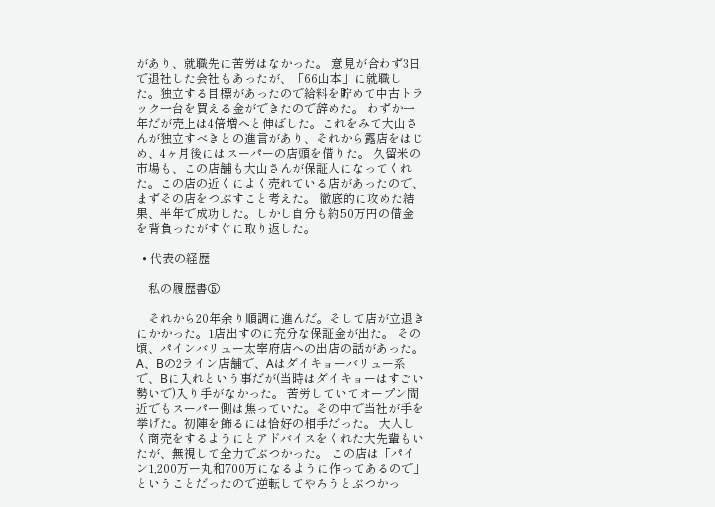があり、就職先に苦労はなかった。 意見が合わず3日で退社した会社もあったが、「66山本」に就職した。独立する目標があったので給料を貯めて中古トラック一台を買える金ができたので辞めた。 わずか一年だが売上は4倍増へと伸ばした。これをみて大山さんが独立すべきとの進言があり、それから露店をはじめ、4ヶ月後にはスーパーの店頭を借りた。 久留米の市場も、この店舗も大山さんが保証人になってくれた。この店の近くによく売れている店があったので、まずその店をつぶすこと考えた。 徹底的に攻めた結果、半年で成功した。しかし自分も約50万円の借金を背負ったがすぐに取り返した。

  • 代表の経歴

    私の履歴書⑤

    それから20年余り順調に進んだ。そして店が立退きにかかった。1店出すのに充分な保証金が出た。 その頃、パインバリュー太宰府店への出店の話があった。A、Bの2ライン店舗で、Aはダイキョーバリュー系で、Bに入れという事だが(当時はダイキョーはすごい勢いで)入り手がなかった。 苦労していてオープン間近でもスーパー側は焦っていた。その中で当社が手を挙げた。初陣を飾るには恰好の相手だった。 大人しく商売をするようにとアドバイスをくれた大先輩もいたが、無視して全力でぶつかった。 この店は「パイン1,200万ー丸和700万になるように作ってあるので」ということだったので逆転してやろうとぶつかっ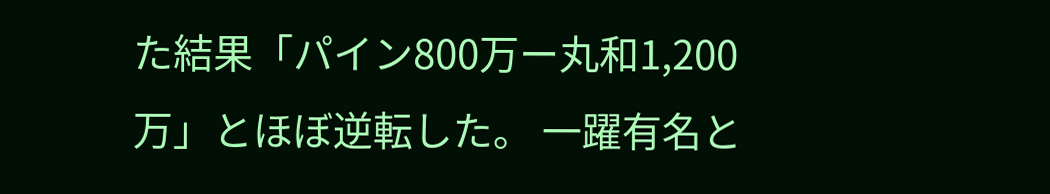た結果「パイン800万ー丸和1,200万」とほぼ逆転した。 一躍有名と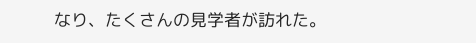なり、たくさんの見学者が訪れた。